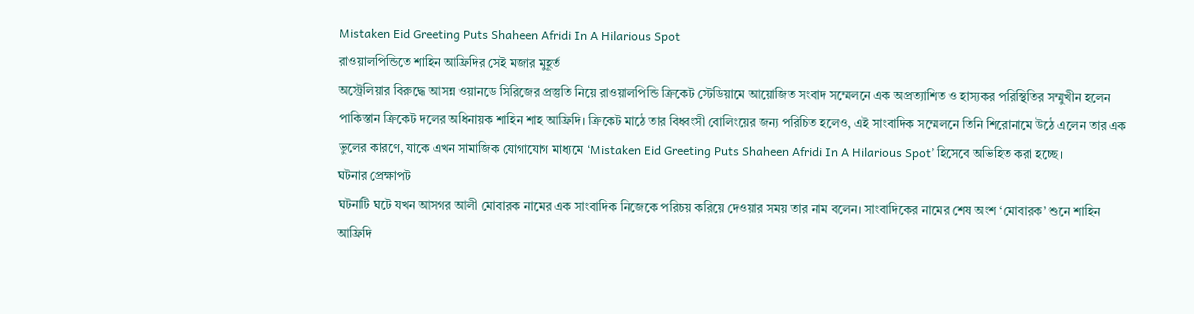Mistaken Eid Greeting Puts Shaheen Afridi In A Hilarious Spot
রাওয়ালপিন্ডিতে শাহিন আফ্রিদির সেই মজার মুহূর্ত
অস্ট্রেলিয়ার বিরুদ্ধে আসন্ন ওয়ানডে সিরিজের প্রস্তুতি নিয়ে রাওয়ালপিন্ডি ক্রিকেট স্টেডিয়ামে আয়োজিত সংবাদ সম্মেলনে এক অপ্রত্যাশিত ও হাস্যকর পরিস্থিতির সম্মুখীন হলেন পাকিস্তান ক্রিকেট দলের অধিনায়ক শাহিন শাহ আফ্রিদি। ক্রিকেট মাঠে তার বিধ্বংসী বোলিংয়ের জন্য পরিচিত হলেও, এই সাংবাদিক সম্মেলনে তিনি শিরোনামে উঠে এলেন তার এক ভুলের কারণে, যাকে এখন সামাজিক যোগাযোগ মাধ্যমে ‘Mistaken Eid Greeting Puts Shaheen Afridi In A Hilarious Spot’ হিসেবে অভিহিত করা হচ্ছে।
ঘটনার প্রেক্ষাপট
ঘটনাটি ঘটে যখন আসগর আলী মোবারক নামের এক সাংবাদিক নিজেকে পরিচয় করিয়ে দেওয়ার সময় তার নাম বলেন। সাংবাদিকের নামের শেষ অংশ ‘মোবারক’ শুনে শাহিন আফ্রিদি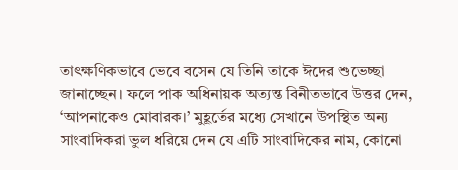তাৎক্ষণিকভাবে ভেবে বসেন যে তিনি তাকে ঈদের শুভেচ্ছা জানাচ্ছেন। ফলে পাক অধিনায়ক অত্যন্ত বিনীতভাবে উত্তর দেন, ‘আপনাকেও মোবারক।’ মুহূর্তের মধ্যে সেখানে উপস্থিত অন্য সাংবাদিকরা ভুল ধরিয়ে দেন যে এটি সাংবাদিকের নাম, কোনো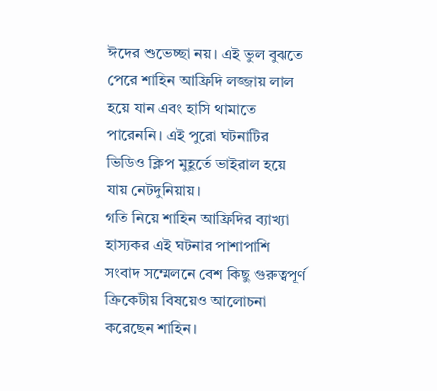ঈদের শুভেচ্ছা নয়। এই ভুল বুঝতে পেরে শাহিন আফ্রিদি লজ্জায় লাল হয়ে যান এবং হাসি থামাতে পারেননি। এই পুরো ঘটনাটির ভিডিও ক্লিপ মুহূর্তে ভাইরাল হয়ে যায় নেটদুনিয়ায়।
গতি নিয়ে শাহিন আফ্রিদির ব্যাখ্যা
হাস্যকর এই ঘটনার পাশাপাশি সংবাদ সম্মেলনে বেশ কিছু গুরুত্বপূর্ণ ক্রিকেটীয় বিষয়েও আলোচনা করেছেন শাহিন।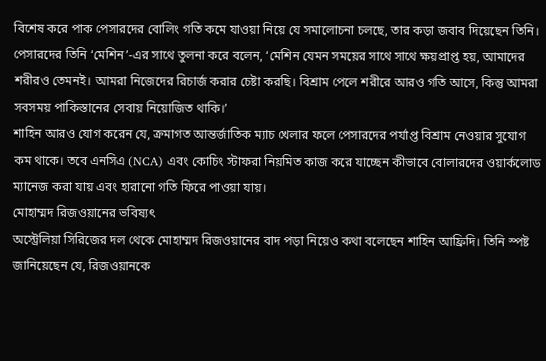বিশেষ করে পাক পেসারদের বোলিং গতি কমে যাওয়া নিয়ে যে সমালোচনা চলছে, তার কড়া জবাব দিয়েছেন তিনি। পেসারদের তিনি ‘মেশিন’-এর সাথে তুলনা করে বলেন, ‘মেশিন যেমন সময়ের সাথে সাথে ক্ষয়প্রাপ্ত হয়, আমাদের শরীরও তেমনই। আমরা নিজেদের রিচার্জ করার চেষ্টা করছি। বিশ্রাম পেলে শরীরে আরও গতি আসে, কিন্তু আমরা সবসময় পাকিস্তানের সেবায় নিয়োজিত থাকি।’
শাহিন আরও যোগ করেন যে, ক্রমাগত আন্তর্জাতিক ম্যাচ খেলার ফলে পেসারদের পর্যাপ্ত বিশ্রাম নেওয়ার সুযোগ কম থাকে। তবে এনসিএ (NCA) এবং কোচিং স্টাফরা নিয়মিত কাজ করে যাচ্ছেন কীভাবে বোলারদের ওয়ার্কলোড ম্যানেজ করা যায় এবং হারানো গতি ফিরে পাওয়া যায়।
মোহাম্মদ রিজওয়ানের ভবিষ্যৎ
অস্ট্রেলিয়া সিরিজের দল থেকে মোহাম্মদ রিজওয়ানের বাদ পড়া নিয়েও কথা বলেছেন শাহিন আফ্রিদি। তিনি স্পষ্ট জানিয়েছেন যে, রিজওয়ানকে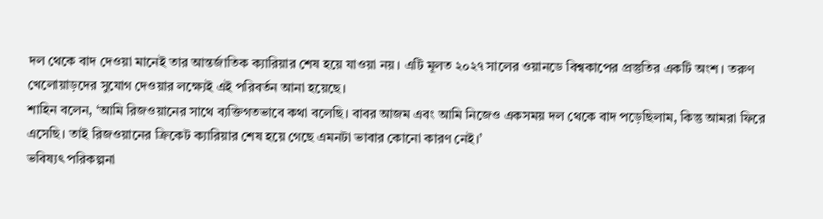দল থেকে বাদ দেওয়া মানেই তার আন্তর্জাতিক ক্যারিয়ার শেষ হয়ে যাওয়া নয়। এটি মূলত ২০২৭ সালের ওয়ানডে বিশ্বকাপের প্রস্তুতির একটি অংশ। তরুণ খেলোয়াড়দের সুযোগ দেওয়ার লক্ষ্যেই এই পরিবর্তন আনা হয়েছে।
শাহিন বলেন, ‘আমি রিজওয়ানের সাথে ব্যক্তিগতভাবে কথা বলেছি। বাবর আজম এবং আমি নিজেও একসময় দল থেকে বাদ পড়েছিলাম, কিন্তু আমরা ফিরে এসেছি। তাই রিজওয়ানের ক্রিকেট ক্যারিয়ার শেষ হয়ে গেছে এমনটা ভাবার কোনো কারণ নেই।’
ভবিষ্যৎ পরিকল্পনা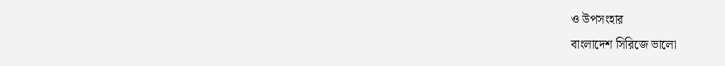ও উপসংহার
বাংলাদেশ সিরিজে ভালো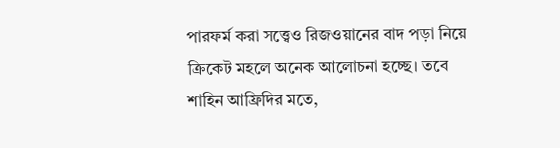পারফর্ম করা সত্ত্বেও রিজওয়ানের বাদ পড়া নিয়ে ক্রিকেট মহলে অনেক আলোচনা হচ্ছে। তবে শাহিন আফ্রিদির মতে,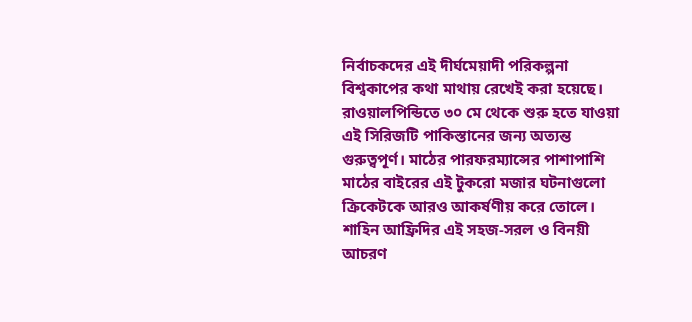নির্বাচকদের এই দীর্ঘমেয়াদী পরিকল্পনা বিশ্বকাপের কথা মাথায় রেখেই করা হয়েছে। রাওয়ালপিন্ডিতে ৩০ মে থেকে শুরু হতে যাওয়া এই সিরিজটি পাকিস্তানের জন্য অত্যন্ত গুরুত্বপূর্ণ। মাঠের পারফরম্যান্সের পাশাপাশি মাঠের বাইরের এই টুকরো মজার ঘটনাগুলো ক্রিকেটকে আরও আকর্ষণীয় করে তোলে। শাহিন আফ্রিদির এই সহজ-সরল ও বিনয়ী আচরণ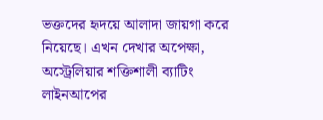ভক্তদের হৃদয়ে আলাদা জায়গা করে নিয়েছে। এখন দেখার অপেক্ষা, অস্ট্রেলিয়ার শক্তিশালী ব্যাটিং লাইনআপের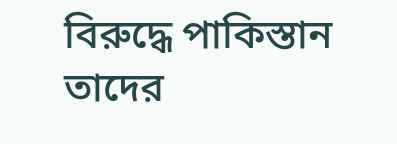বিরুদ্ধে পাকিস্তান তাদের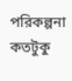পরিকল্পনা কতটুকু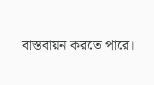বাস্তবায়ন করতে পারে।